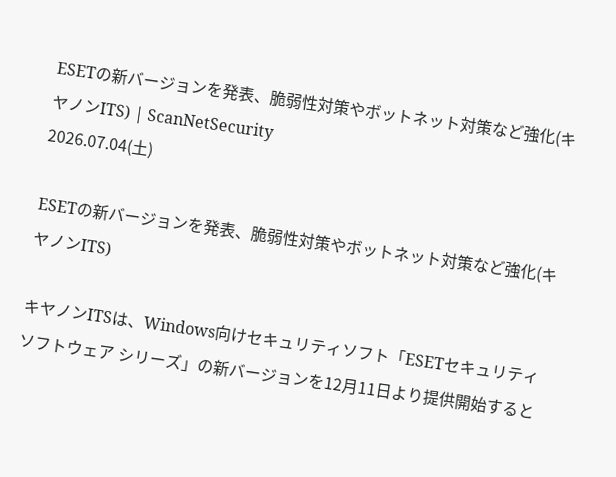ESETの新バージョンを発表、脆弱性対策やボットネット対策など強化(キヤノンITS) | ScanNetSecurity
2026.07.04(土)

ESETの新バージョンを発表、脆弱性対策やボットネット対策など強化(キヤノンITS)

キヤノンITSは、Windows向けセキュリティソフト「ESETセキュリティ ソフトウェア シリーズ」の新バージョンを12月11日より提供開始すると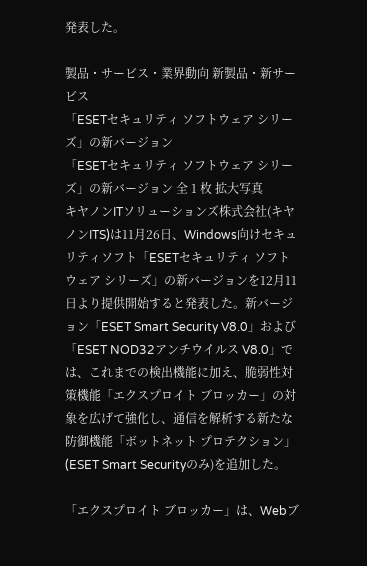発表した。

製品・サービス・業界動向 新製品・新サービス
「ESETセキュリティ ソフトウェア シリーズ」の新バージョン
「ESETセキュリティ ソフトウェア シリーズ」の新バージョン 全 1 枚 拡大写真
キヤノンITソリューションズ株式会社(キヤノンITS)は11月26日、Windows向けセキュリティソフト「ESETセキュリティ ソフトウェア シリーズ」の新バージョンを12月11日より提供開始すると発表した。新バージョン「ESET Smart Security V8.0」および「ESET NOD32アンチウイルス V8.0」では、これまでの検出機能に加え、脆弱性対策機能「エクスプロイト ブロッカー」の対象を広げて強化し、通信を解析する新たな防御機能「ボットネット プロテクション」(ESET Smart Securityのみ)を追加した。

「エクスプロイト ブロッカー」は、Webブ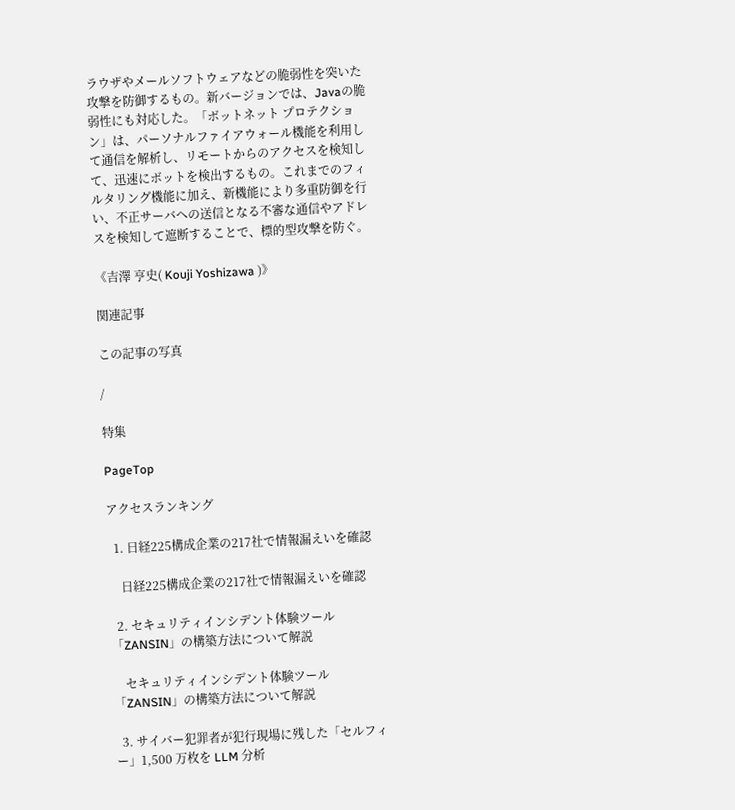ラウザやメールソフトウェアなどの脆弱性を突いた攻撃を防御するもの。新バージョンでは、Javaの脆弱性にも対応した。「ボットネット プロテクション」は、パーソナルファイアウォール機能を利用して通信を解析し、リモートからのアクセスを検知して、迅速にボットを検出するもの。これまでのフィルタリング機能に加え、新機能により多重防御を行い、不正サーバへの送信となる不審な通信やアドレスを検知して遮断することで、標的型攻撃を防ぐ。

《吉澤 亨史( Kouji Yoshizawa )》

関連記事

この記事の写真

/

特集

PageTop

アクセスランキング

  1. 日経225構成企業の217社で情報漏えいを確認

    日経225構成企業の217社で情報漏えいを確認

  2. セキュリティインシデント体験ツール「ZANSIN」の構築方法について解説

    セキュリティインシデント体験ツール「ZANSIN」の構築方法について解説

  3. サイバー犯罪者が犯行現場に残した「セルフィー」1,500 万枚を LLM 分析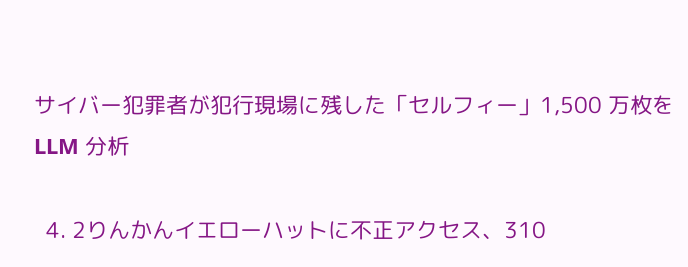サイバー犯罪者が犯行現場に残した「セルフィー」1,500 万枚を LLM 分析

  4. 2りんかんイエローハットに不正アクセス、310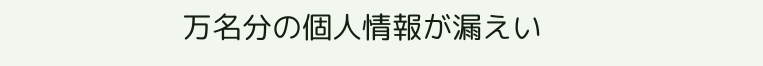万名分の個人情報が漏えい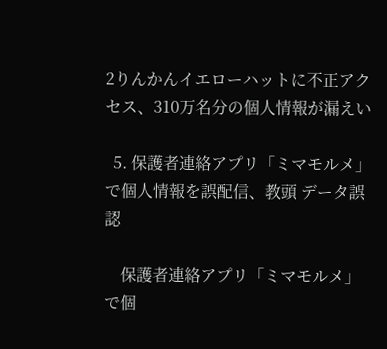2りんかんイエローハットに不正アクセス、310万名分の個人情報が漏えい

  5. 保護者連絡アプリ「ミマモルメ」で個人情報を誤配信、教頭 データ誤認

    保護者連絡アプリ「ミマモルメ」で個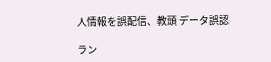人情報を誤配信、教頭 データ誤認

ラン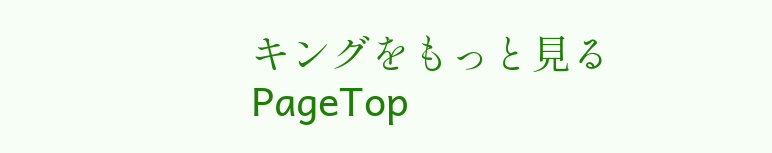キングをもっと見る
PageTop